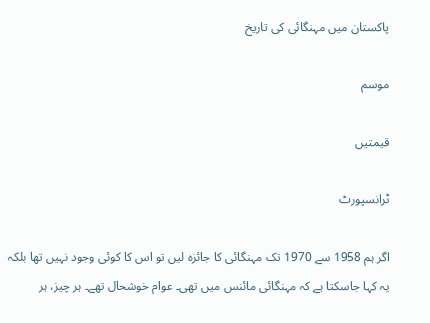پاکستان میں مہنگائی کی تاریخ

موسم

قیمتیں

ٹرانسپورٹ

اگر ہم 1958 سے 1970 تک مہنگائی کا جائزہ لیں تو اس کا کوئی وجود نہیں تھا بلکہ یہ کہا جاسکتا ہے کہ مہنگائی مائنس میں تھی۔ عوام خوشحال تھے۔ ہر چیز، ہر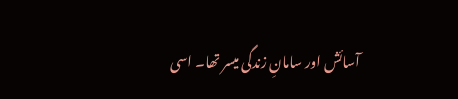آسائش اور سامانِ زندگی میسر تھا۔ اسی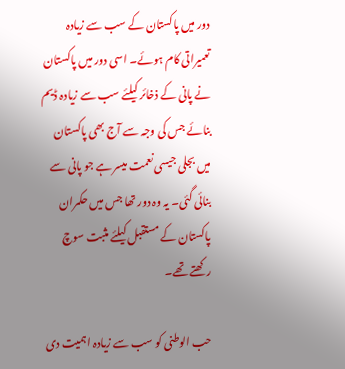دور میں پاکستان کے سب سے زیادہ تعمیراتی کام ہوئے۔ اسی دور میں پاکستان نے پانی کے ذخائر کیلئے سب سے زیادہ ڈیم بنائے جس کی وجہ سے آج بھی پاکستان میں بجلی جیسی نعمت میسر ہے جو پانی سے بنائی گئی۔ یہ وہ دور تھا جس میں حکمران پاکستان کے مستقبل کیلئے مثبت سوچ رکھتے تھے۔

حب الوطنی کو سب سے زیادہ اہمیت دی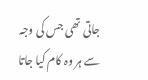جاتی تھی جس کی وجہ سے ہر وہ کام کیا جاتا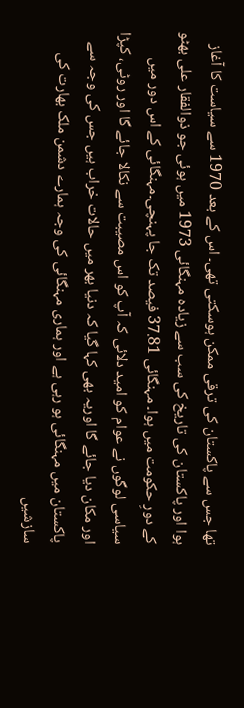تھا جس سے پاکستان کی ترقی ممکن ہوسکتی تھی۔ اس کے بعد 1970 سے سیاست کا آغاز ہوا اور پاکستان کی تاریخ کی سب سے زیادہ مہنگائی 1973 میں ہوئی جو ذوالفقار علی بھٹو کے دورِ حکومت میں ہوا۔ مہنگائی 37.81 فیصد تک جا پہنچی۔مہنگائی کے اس دور میں سیاسی لوگوں نے عوام کو امید دلائی کہ آپ کو اس مصیبت سے نکالا جائے گا اور روٹی، کپڑا اور مکان دیا جائے گا اوریہ بھی کہا گیا کہ دنیا بھر میں حالات خراب ہیں جس کی وجہ سے پاکستان میں مہنگائی ہو رہی ہے اور ہماری مہنگائی کی وجہ ہمارے دشمن ملک بھارت کی سازشیں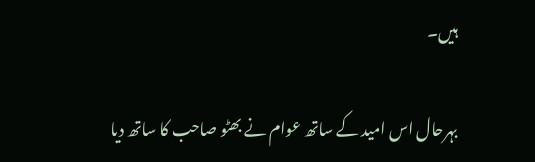ہیں۔

بہرحال اس امید کے ساتھ عوام نے بھٹو صاحب کا ساتھ دیا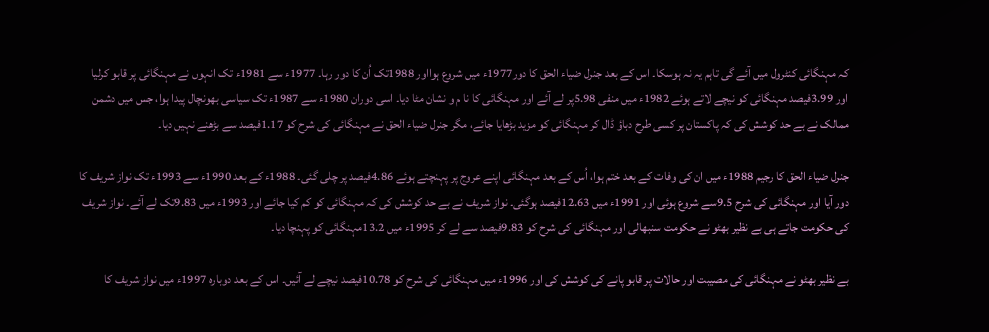کہ مہنگائی کنٹرول میں آئے گی تاہم یہ نہ ہوسکا۔ اس کے بعد جنرل ضیاء الحق کا دور1977ء میں شروع ہوااور 1988تک اُن کا دور رہا۔ 1977ء سے 1981ء تک انہوں نے مہنگائی پر قابو کرلیا اور 3.99فیصد مہنگائی کو نیچے لاتے ہوئے 1982ء میں منفی 5.98پر لے آئے اور مہنگائی کا نا م و نشان مٹا دیا۔ اسی دوران 1980ء سے 1987ء تک سیاسی بھونچال پیدا ہوا، جس میں دشمن ممالک نے بے حد کوشش کی کہ پاکستان پر کسی طرح دباؤ ڈال کر مہنگائی کو مزید بڑھایا جائے، مگر جنرل ضیاء الحق نے مہنگائی کی شرح کو 1.17فیصد سے بڑھنے نہیں دیا۔

جنرل ضیاء الحق کا رجیم 1988ء میں ان کی وفات کے بعد ختم ہوا، اُس کے بعد مہنگائی اپنے عروج پر پہنچتے ہوئے 4.86فیصد پر چلی گئی۔ 1988ء کے بعد 1990ء سے 1993ء تک نواز شریف کا دور آیا اور مہنگائی کی شرح 9.5سے شروع ہوئی اور 1991ء میں 12.63فیصد ہوگئی۔ نواز شریف نے بے حد کوشش کی کہ مہنگائی کو کم کیا جائے اور 1993ء میں 9.83تک لے آئے۔ نواز شریف کی حکومت جاتے ہی بے نظیر بھٹو نے حکومت سنبھالی اور مہنگائی کی شرح کو 9.83فیصد سے لے کر 1995ء میں 13.2مہنگائی کو پہنچا دیا۔

بے نظیر بھٹو نے مہنگائی کی مصیبت اور حالات پر قابو پانے کی کوشش کی اور 1996ء میں مہنگائی کی شرح کو 10.78فیصد نیچے لے آئیں۔ اس کے بعد دوبارہ 1997ء میں نواز شریف کا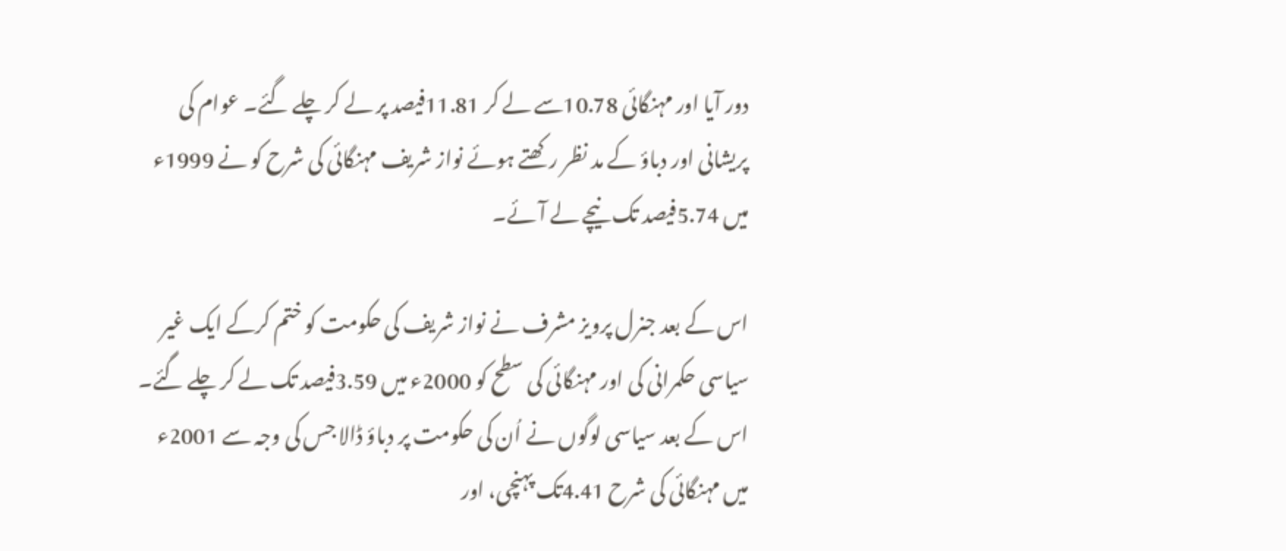دور آیا اور مہنگائی 10.78سے لے کر 11.81فیصد پر لے کر چلے گئے۔ عوام کی پریشانی اور دباؤ کے مد نظر رکھتے ہوئے نواز شریف مہنگائی کی شرح کو نے 1999ء میں 5.74فیصد تک نیچے لے آئے۔

اس کے بعد جنرل پرویز مشرف نے نواز شریف کی حکومت کو ختم کرکے ایک غیر سیاسی حکمرانی کی اور مہنگائی کی سطح کو 2000ء میں 3.59فیصد تک لے کر چلے گئے۔ اس کے بعد سیاسی لوگوں نے اُن کی حکومت پر دباؤ ڈالا جس کی وجہ سے 2001ء میں مہنگائی کی شرح 4.41تک پہنچی، اور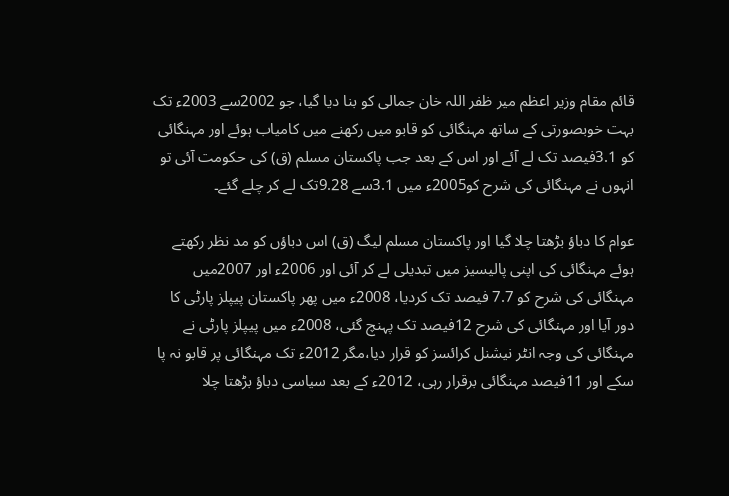قائم مقام وزیر اعظم میر ظفر اللہ خان جمالی کو بنا دیا گیا، جو 2002سے 2003ء تک بہت خوبصورتی کے ساتھ مہنگائی کو قابو میں رکھنے میں کامیاب ہوئے اور مہنگائی کو 3.1فیصد تک لے آئے اور اس کے بعد جب پاکستان مسلم (ق) کی حکومت آئی تو انہوں نے مہنگائی کی شرح کو2005ء میں 3.1سے 9.28تک لے کر چلے گئے۔

عوام کا دباؤ بڑھتا چلا گیا اور پاکستان مسلم لیگ (ق) اس دباؤں کو مد نظر رکھتے ہوئے مہنگائی کی اپنی پالیسیز میں تبدیلی لے کر آئی اور 2006ء اور 2007میں مہنگائی کی شرح کو 7.7 فیصد تک کردیا، 2008ء میں پھر پاکستان پیپلز پارٹی کا دور آیا اور مہنگائی کی شرح 12فیصد تک پہنچ گئی، 2008ء میں پیپلز پارٹی نے مہنگائی کی وجہ انٹر نیشنل کرائسز کو قرار دیا،مگر 2012ء تک مہنگائی پر قابو نہ پا سکے اور 11فیصد مہنگائی برقرار رہی، 2012ء کے بعد سیاسی دباؤ بڑھتا چلا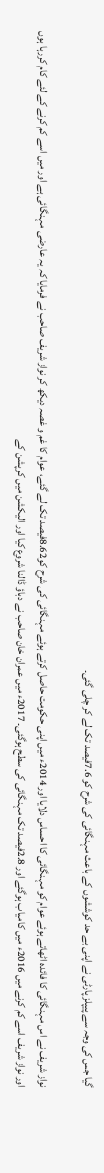گیا جس کی وجہ سے پیپلز پارٹی نے اپنی بے حد کوششوں کے باعث مہنگائی کی شرح کو 7.6فیصد تک لے کر چلی گئی۔

نواز شریف نے اس مہنگائی کا فائدہ اٹھاتے ہوئے عوام کو مہنگائی کا احساس دلایا اور 2014ء میں اپنی حکومت حاصل کرتے ہوئے مہنگائی کی شرح کو8.62فیصد تک لے گئے، عوام کا غم و غصہ دیکھ کر نواز شریف صاحب نے فرمایا کہ یہ عارضی مہنگائی ہے اور میں اسے کم کرنے کے لئے کام کررہا ہوں اور نواز شریف اسے کم کرنے میں 2016ء میں کامیاب ہوگئے اور 2.8فیصد تک مہنگائی کی سطح ہوگئی۔ 2017ء میں عمران خان صاحب نے دباؤ ڈالنا شروع کیا اور الیکشن میں کرپشن کے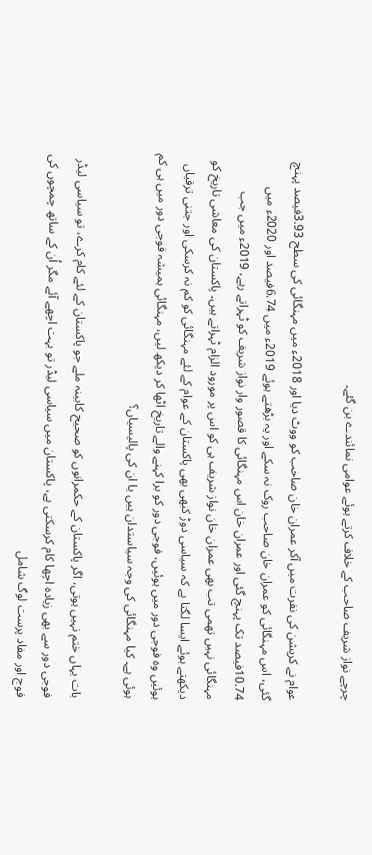چرچے نواز شریف صاحب کے خلاف کرتے ہوئے عوامی نمائندے بن گئے۔

عوام نے کرپشن کی نفرت میں آکر عمران خان صاحب کو ووٹ دیا اور 2018ء میں مہنگائی کی سطح 3.93فیصد پہنچ گئی، اس مہنگائی کو عمران خان صاحب روک نہ سکے اور یہ بڑھتے ہوئے 2019ء میں 6.74فیصد اور 2020ء میں 10.74فیصد تک پہنچ گئی اور عمران خان اس مہنگائی کا قصور وار نواز شریف کو ٹہراتے رہے، 2019ء میں جب مہنگائی نہیں تھمی تب بھی عمران خان نواز شریف ہی کو اس پر مورود الزام ٹہراتے ہیں۔ پاکستان کی معاشی تاریخ کو دیکھتے ہوئے ایسا لگتا ہے کہ سیاسی دوڑ کبھی بھی پاکستان کے عوام کے لئے مہنگائی کو کم نہ کرسکی اور جتنی ترقیاں ہوئیں وہ فوجی دور میں ہوئیں، فوجی دور کو برا کہنے والے تاریخ اٹھا کر دیکھ لیں، مہنگائی ہمیشہ فوجی دور میں ہی کم ہوئی ہے۔ کیا مہنگائی کی وجہ سیاستدان ہیں یا ان کی پالیسیاں؟

بات یہاں ختم نہیں ہوتی، اگر پاکستان کے حکمرانوں کو صحیح کابینہ ملے جو پاکستان کے لئے کام کرے، تو سیاسی لیڈر فوجی دور سے بھی زیادہ اچھا کام کرسکتی ہے، پاکستان میں سیاسی لیڈر تو بہت اچھے آئے مگر اُن کے ساتھ چمچوں کی فوج اور مفاد پرست لوگ شامل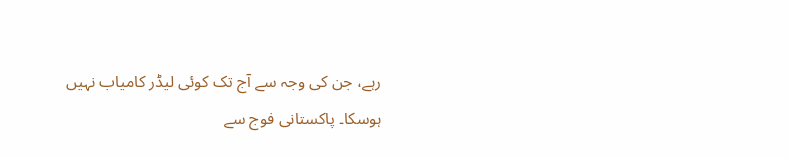رہے، جن کی وجہ سے آج تک کوئی لیڈر کامیاب نہیں ہوسکا۔ پاکستانی فوج سے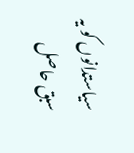سیاستدانوں کو یہ سبق حاصل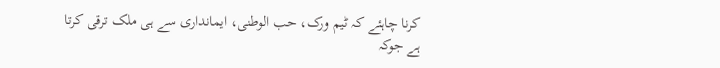کرنا چاہئے کہ ٹیم ورک، حب الوطنی، ایمانداری سے ہی ملک ترقی کرتا ہے جوکہ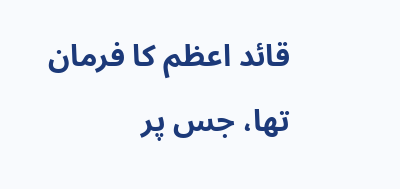قائد اعظم کا فرمان تھا، جس پر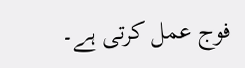فوج عمل کرتی ہے۔